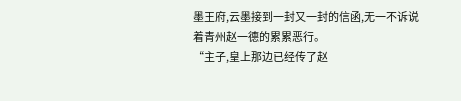墨王府,云墨接到一封又一封的信函,无一不诉说着青州赵一德的累累恶行。
“主子,皇上那边已经传了赵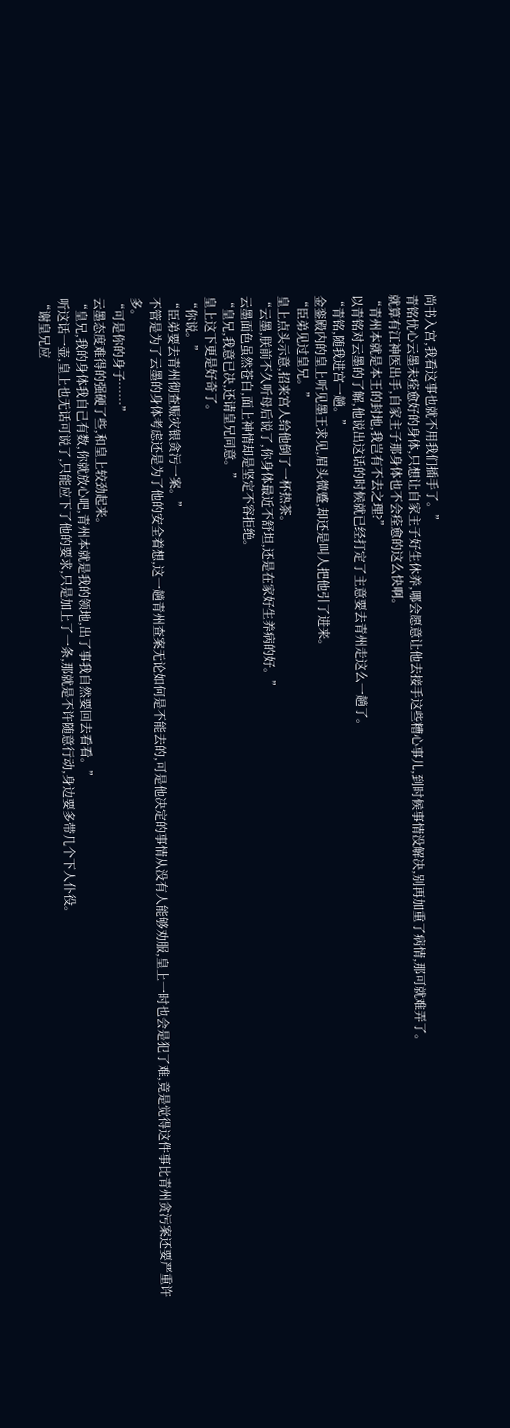尚书入宫,我看这事也就不用我们插手了。”
青铭忧心云墨未痊愈好的身体,只想让自家主子好生休养,哪会愿意让他去接手这些糟心事儿,到时候事情没解决,别再加重了病情,那可就难弄了。
就算有江神医出手,自家主子那身体也不会痊愈的这么快啊。
“青州本就是本王的封地,我岂有不去之理?”
以青铭对云墨的了解,他说出这话的时候就已经打定了主意要去青州走这么一趟了。
“青铭,随我进宫一趟。”
金銮殿内的皇上听见墨王求见,眉头微蹙,却还是叫人把他引了进来。
“臣弟见过皇兄。”
皇上点头示意,招来宫人给他倒了一杯热茶。
“云墨,朕前不久听母后说了,你身体最近不舒坦,还是在家好生养病的好。”
云墨面色虽然苍白,面上神情却是坚定不容拒绝。
“皇兄,我意已决,还请皇兄同意。”
皇上这下更是好奇了。
“你说。”
“臣弟要去青州彻查赈灾银贪污一案。”
不管是为了云墨的身体考虑还是为了他的安全着想,这一趟青州查案无论如何是不能去的,可是他决定的事情从没有人能够劝服,皇上一时也会是犯了难,竟是觉得这件事比青州贪污案还要严重许多。
“可是你的身子……”
云墨态度难得的强硬了些,和皇上较劲起来。
“皇兄,我的身体我自己有数,你就放心吧,青州本就是我的领地,出了事我自然要回去看看。”
听这话一壶,皇上也无话可说了,只能应下了他的要求,只是加上了一条,那就是不许随意行动,身边要多带几个下人仆役。
“谢皇兄应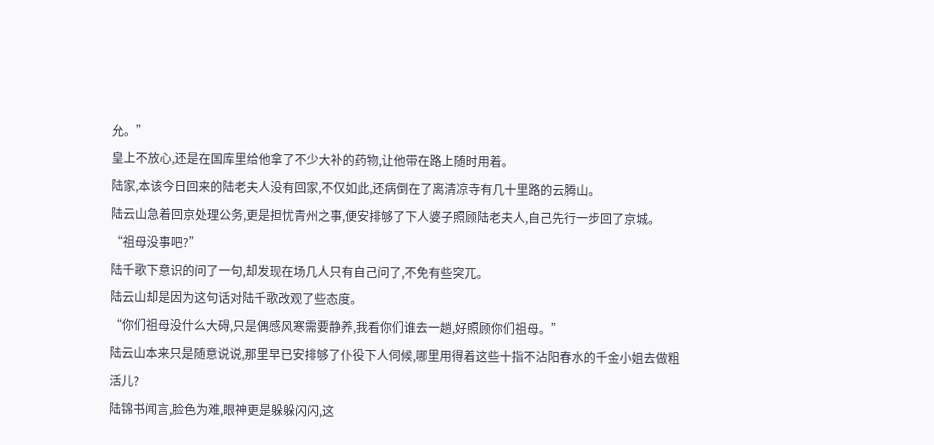允。”
皇上不放心,还是在国库里给他拿了不少大补的药物,让他带在路上随时用着。
陆家,本该今日回来的陆老夫人没有回家,不仅如此,还病倒在了离清凉寺有几十里路的云腾山。
陆云山急着回京处理公务,更是担忧青州之事,便安排够了下人婆子照顾陆老夫人,自己先行一步回了京城。
“祖母没事吧?”
陆千歌下意识的问了一句,却发现在场几人只有自己问了,不免有些突兀。
陆云山却是因为这句话对陆千歌改观了些态度。
“你们祖母没什么大碍,只是偶感风寒需要静养,我看你们谁去一趟,好照顾你们祖母。”
陆云山本来只是随意说说,那里早已安排够了仆役下人伺候,哪里用得着这些十指不沾阳春水的千金小姐去做粗活儿?
陆锦书闻言,脸色为难,眼神更是躲躲闪闪,这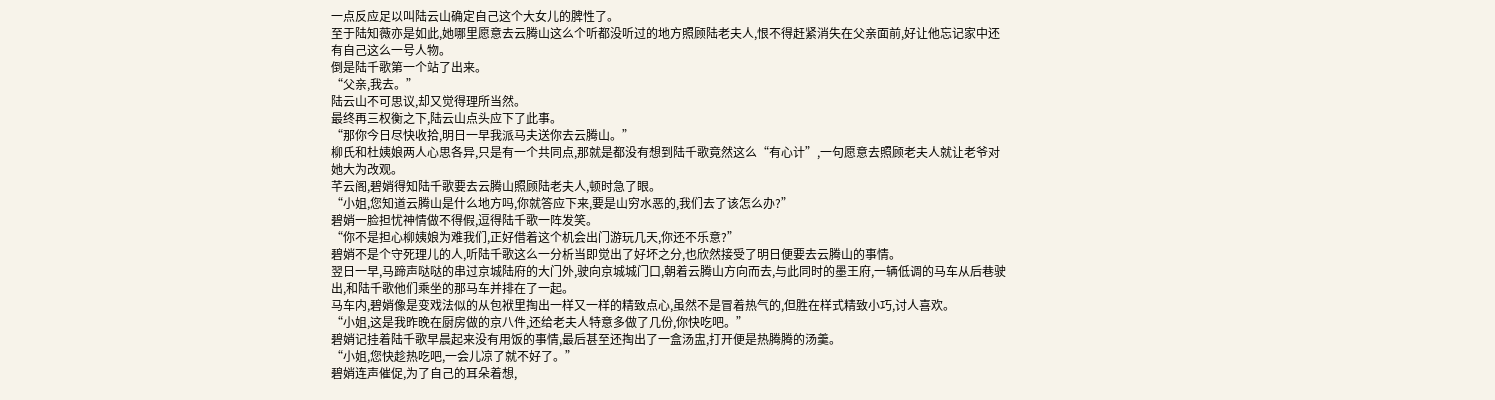一点反应足以叫陆云山确定自己这个大女儿的脾性了。
至于陆知薇亦是如此,她哪里愿意去云腾山这么个听都没听过的地方照顾陆老夫人,恨不得赶紧消失在父亲面前,好让他忘记家中还有自己这么一号人物。
倒是陆千歌第一个站了出来。
“父亲,我去。”
陆云山不可思议,却又觉得理所当然。
最终再三权衡之下,陆云山点头应下了此事。
“那你今日尽快收拾,明日一早我派马夫送你去云腾山。”
柳氏和杜姨娘两人心思各异,只是有一个共同点,那就是都没有想到陆千歌竟然这么“有心计”,一句愿意去照顾老夫人就让老爷对她大为改观。
芊云阁,碧娋得知陆千歌要去云腾山照顾陆老夫人,顿时急了眼。
“小姐,您知道云腾山是什么地方吗,你就答应下来,要是山穷水恶的,我们去了该怎么办?”
碧娋一脸担忧神情做不得假,逗得陆千歌一阵发笑。
“你不是担心柳姨娘为难我们,正好借着这个机会出门游玩几天,你还不乐意?”
碧娋不是个守死理儿的人,听陆千歌这么一分析当即觉出了好坏之分,也欣然接受了明日便要去云腾山的事情。
翌日一早,马蹄声哒哒的串过京城陆府的大门外,驶向京城城门口,朝着云腾山方向而去,与此同时的墨王府,一辆低调的马车从后巷驶出,和陆千歌他们乘坐的那马车并排在了一起。
马车内,碧娋像是变戏法似的从包袱里掏出一样又一样的精致点心,虽然不是冒着热气的,但胜在样式精致小巧,讨人喜欢。
“小姐,这是我昨晚在厨房做的京八件,还给老夫人特意多做了几份,你快吃吧。”
碧娋记挂着陆千歌早晨起来没有用饭的事情,最后甚至还掏出了一盒汤盅,打开便是热腾腾的汤羹。
“小姐,您快趁热吃吧,一会儿凉了就不好了。”
碧娋连声催促,为了自己的耳朵着想,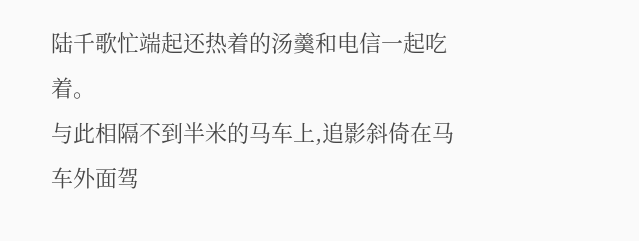陆千歌忙端起还热着的汤羹和电信一起吃着。
与此相隔不到半米的马车上,追影斜倚在马车外面驾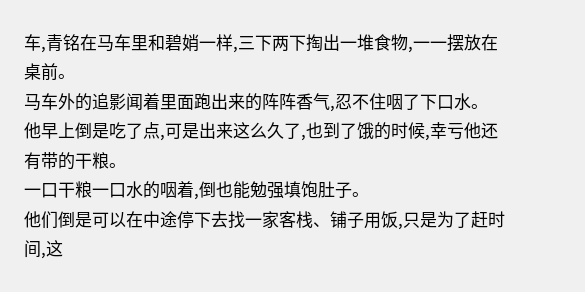车,青铭在马车里和碧娋一样,三下两下掏出一堆食物,一一摆放在桌前。
马车外的追影闻着里面跑出来的阵阵香气,忍不住咽了下口水。
他早上倒是吃了点,可是出来这么久了,也到了饿的时候,幸亏他还有带的干粮。
一口干粮一口水的咽着,倒也能勉强填饱肚子。
他们倒是可以在中途停下去找一家客栈、铺子用饭,只是为了赶时间,这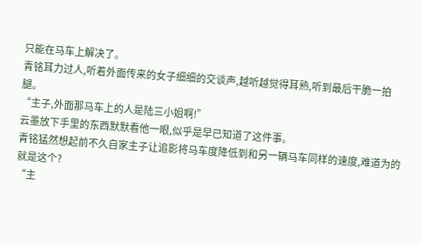只能在马车上解决了。
青铭耳力过人,听着外面传来的女子细细的交谈声,越听越觉得耳熟,听到最后干脆一拍腿。
“主子,外面那马车上的人是陆三小姐啊!”
云墨放下手里的东西默默看他一眼,似乎是早已知道了这件事。
青铭猛然想起前不久自家主子让追影将马车度降低到和另一辆马车同样的速度,难道为的就是这个?
“主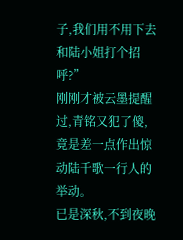子,我们用不用下去和陆小姐打个招呼?”
刚刚才被云墨提醒过,青铭又犯了傻,竟是差一点作出惊动陆千歌一行人的举动。
已是深秋,不到夜晚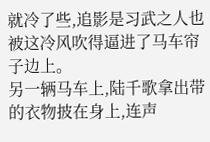就冷了些,追影是习武之人也被这冷风吹得逼进了马车帘子边上。
另一辆马车上,陆千歌拿出带的衣物披在身上,连声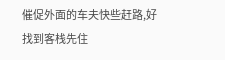催促外面的车夫快些赶路,好找到客栈先住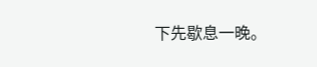下先歇息一晚。